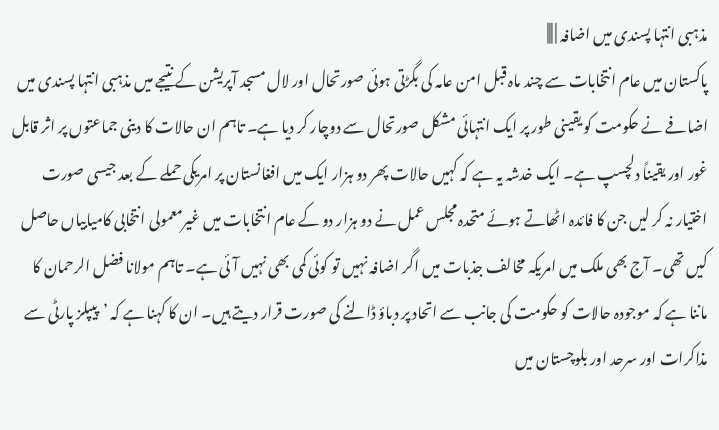مذہبی انتہا پسندی میں اضافہ | |||
پاکستان میں عام انتخابات سے چند ماہ قبل امن عامہ کی بگڑتی ہوئی صورتحال اور لال مسجد آپریشن کے نتیجے میں مذہبی انتہا پسندی میں اضافے نے حکومت کو یقینی طور پر ایک انتہائی مشکل صورتحال سے دوچار کر دیا ہے۔ تاہم ان حالات کا دینی جماعتوں پر اثر قابل غور اور یقیناً دلچسپ ہے۔ ایک خدشہ یہ ہے کہ کہیں حالات پھر دو ہزار ایک میں افغانستان پر امریکی حملے کے بعد جیسی صورت اختیار نہ کر لیں جن کا فائدہ اٹھاتے ہوئے متحدہ مجلس عمل نے دو ہزار دو کے عام انتخابات میں غیرمعمولی انتخابی کامیابیاں حاصل کیں تھی۔ آج بھی ملک میں امریکہ مخالف جذبات میں اگر اضافہ نہیں تو کوئی کمی بھی نہیں آئی ہے۔ تاہم مولانا فضل الرحمان کا ماننا ہے کہ موجودہ حالات کو حکومت کی جانب سے اتحاد پر دباؤ ڈالنے کی صورت قرار دیتے ہیں۔ ان کا کہنا ہے کہ ’پیپلز پارٹی سے مذاکرات اور سرحد اور بلوچستان میں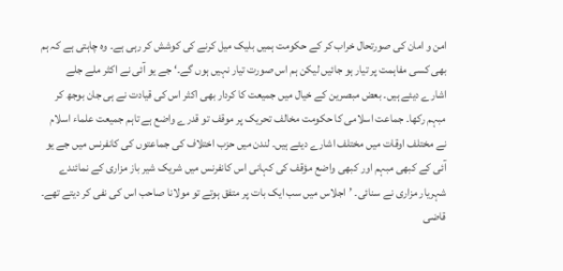امن و امان کی صورتحال خراب کر کے حکومت ہمیں بلیک میل کرنے کی کوشش کر رہی ہے۔ وہ چاہتی ہے کہ ہم بھی کسی مفاہمت پر تیار ہو جائیں لیکن ہم اس صورت تیار نہیں ہوں گے۔‘ جے یو آئی نے اکثر ملے جلے اشارے دیئے ہیں۔ بعض مبصرین کے خیال میں جمیعت کا کردار بھی اکثر اس کی قیادت نے ہی جان بوجھ کر مبہم رکھا۔ جماعت اسلامی کا حکومت مخالف تحریک پر موقف تو قدرے واضع ہے تاہم جمیعت علماء اسلام نے مختلف اوقات میں مختلف اشارے دیئے ہیں۔ لندن میں حزب اختلاف کی جماعتوں کی کانفرنس میں جے یو آئی کے کبھی مبہم اور کبھی واضع مؤقف کی کہانی اس کانفرنس میں شریک شیر باز مزاری کے نمائندے شہریار مزاری نے سنائی۔ ’اجلاس میں سب ایک بات پر متفق ہوتے تو مولانا صاحب اس کی نفی کر دیتے تھے۔ قاضی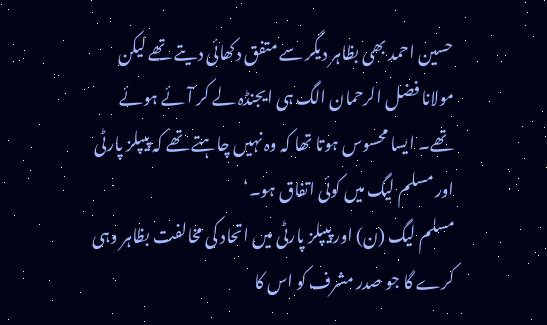حسین احمد بھی بظاہر دیگر سے متفق دکھائی دیتے تھے لیکن مولانا فضل الرحمان الگ ہی ایجنڈہ لے کر آئے ہوئے تھے۔ ایسا محسوس ہوتا تھا کہ وہ نہیں چاہتے تھے کہ پیپلز پارٹی اور مسلم لیگ میں کوئی اتفاق ہو۔‘
مسلم لیگ (ن) اور پیپلز پارٹی میں اتحاد کی مخالفت بظاہر وہی کرے گا جو صدر مشرف کو اس کا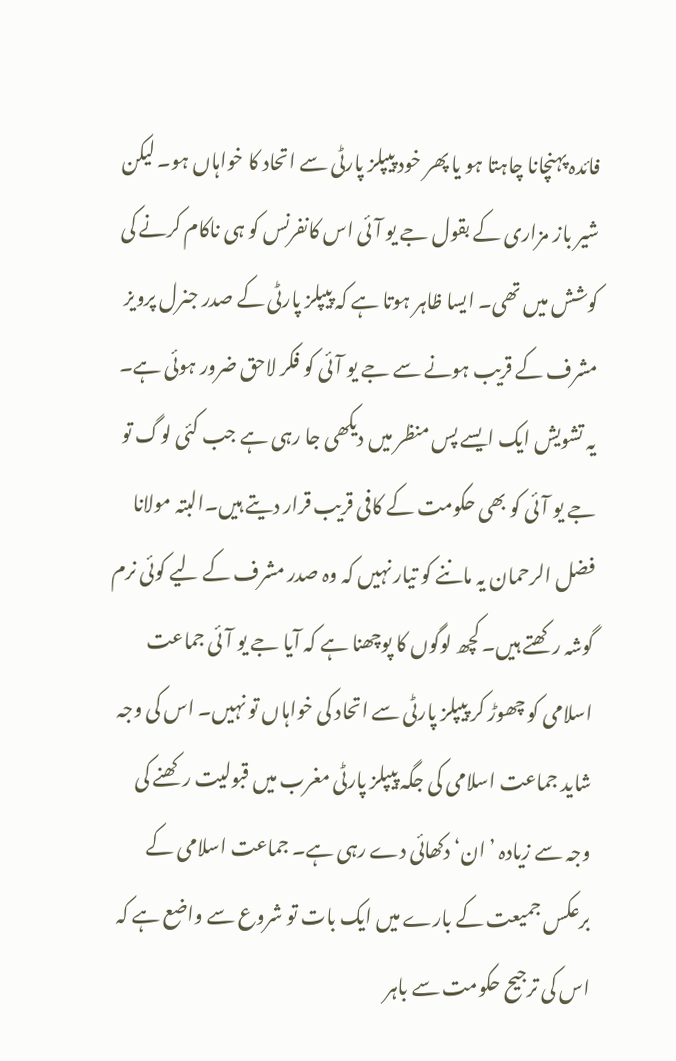فائدہ پہنچانا چاہتا ہو یا پھر خود پیپلز پارٹی سے اتحاد کا خواہاں ہو۔ لیکن شیر باز مزاری کے بقول جے یو آئی اس کانفرنس کو ہی ناکام کرنے کی کوشش میں تھی۔ ایسا ظاہر ہوتا ہے کہ پیپلز پارٹی کے صدر جنرل پرویز مشرف کے قریب ہونے سے جے یو آئی کو فکر لاحق ضرور ہوئی ہے۔ یہ تشویش ایک ایسے پس منظر میں دیکھی جا رہی ہے جب کئی لوگ تو جے یو آئی کو بھی حکومت کے کافی قریب قرار دیتے ہیں۔البتہ مولانا فضل الرحمان یہ ماننے کو تیار نہیں کہ وہ صدر مشرف کے لیے کوئی نرم گوشہ رکھتے ہیں۔ کچھ لوگوں کا پوچھنا ہے کہ آیا جے یو آئی جماعت اسلامی کو چھوڑ کر پیپلز پارٹی سے اتحاد کی خواہاں تو نہیں۔ اس کی وجہ شاید جماعت اسلامی کی جگہ پیپلز پارٹی مغرب میں قبولیت رکھنے کی وجہ سے زیادہ ’ان‘ دکھائی دے رہی ہے۔ جماعت اسلامی کے برعکس جمیعت کے بارے میں ایک بات تو شروع سے واضع ہے کہ اس کی ترجیح حکومت سے باہر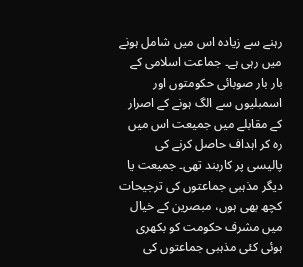رہنے سے زیادہ اس میں شامل ہونے میں رہی ہے۔ جماعت اسلامی کے بار بار صوبائی حکومتوں اور اسمبلیوں سے الگ ہونے کے اصرار کے مقابلے میں جمیعت اس میں رہ کر اہداف حاصل کرنے کی پالیسی پر کاربند تھی۔ جمیعت یا دیگر مذہبی جماعتوں کی ترجیحات کچھ بھی ہوں، مبصرین کے خیال میں مشرف حکومت کو بکھری ہوئی کئی مذہبی جماعتوں کی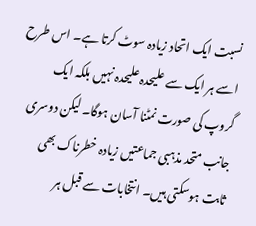نسبت ایک اتحاد زیادہ سوٹ کرتا ہے۔ اس طرح اسے ہر ایک سے علیحدہ علیحدہ نہیں بلکہ ایک گروپ کی صورت نمٹنا آسان ہوگا۔ لیکن دوسری جانب متحد مذہبی جماعتیں زیادہ خطرناک بھی ثابت ہوسکتی ہیں۔ انتخابات سے قبل ہر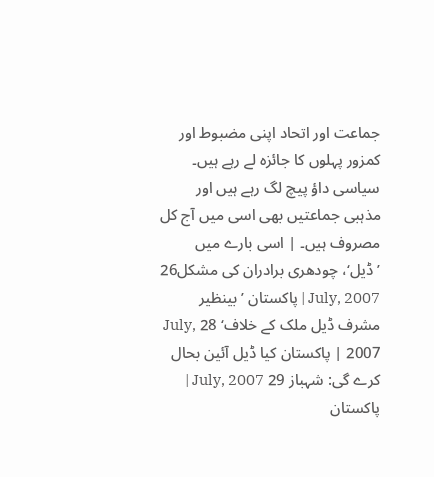جماعت اور اتحاد اپنی مضبوط اور کمزور پہلوں کا جائزہ لے رہے ہیں۔ سیاسی داؤ پیچ لگ رہے ہیں اور مذہبی جماعتیں بھی اسی میں آج کل مصروف ہیں۔ | اسی بارے میں ’ڈیل‘، چودھری برادران کی مشکل26 July, 2007 | پاکستان ’بینظیر مشرف ڈیل ملک کے خلاف‘ 28 July, 2007 | پاکستان کیا ڈیل آئین بحال کرے گی: شہباز 29 July, 2007 | پاکستان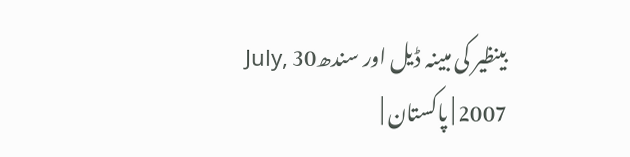بینظیر کی مبینہ ڈیل اور سندھ30 July, 2007 | پاکستان |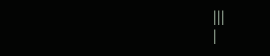|||
|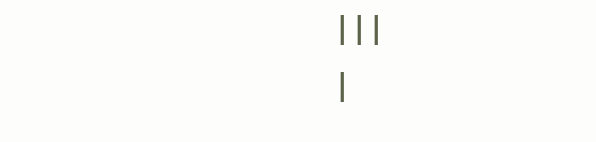|||
|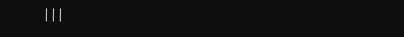|||